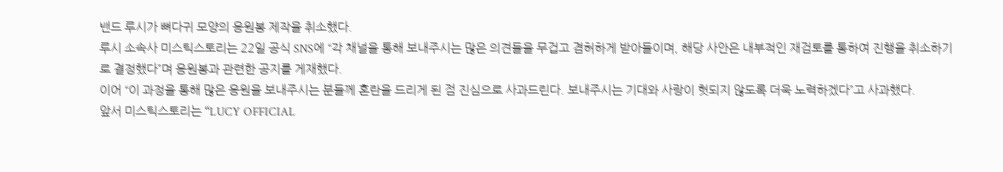밴드 루시가 뼈다귀 모양의 응원봉 제작을 취소했다.
루시 소속사 미스틱스토리는 22일 공식 SNS에 “각 채널을 통해 보내주시는 많은 의견들을 무겁고 겸허하게 받아들이며, 해당 사안은 내부적인 재검토를 통하여 진행을 취소하기로 결정했다”며 응원봉과 관련한 공지를 게재했다.
이어 “이 과정을 통해 많은 응원을 보내주시는 분들께 혼란을 드리게 된 점 진심으로 사과드린다. 보내주시는 기대와 사랑이 헛되지 않도록 더욱 노력하겠다”고 사과했다.
앞서 미스틱스토리는 “LUCY OFFICIAL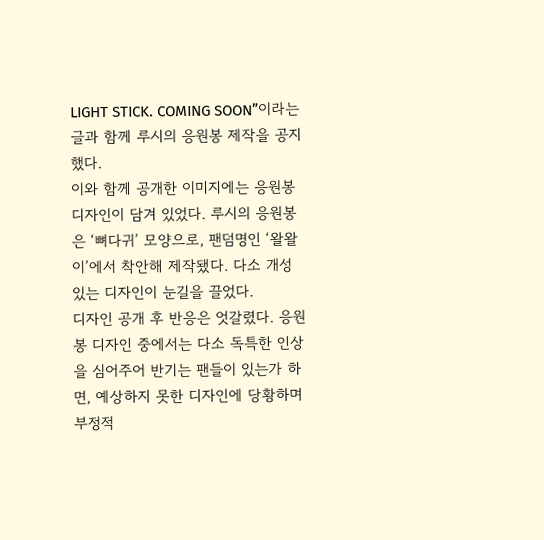LIGHT STICK. COMING SOON”이라는 글과 함께 루시의 응원봉 제작을 공지했다.
이와 함께 공개한 이미지에는 응원봉 디자인이 담겨 있었다. 루시의 응원봉은 ‘뼈다귀’ 모양으로, 팬덤명인 ‘왈왈이’에서 착안해 제작됐다. 다소 개성 있는 디자인이 눈길을 끌었다.
디자인 공개 후 반응은 엇갈렸다. 응원봉 디자인 중에서는 다소 독특한 인상을 심어주어 반기는 팬들이 있는가 하면, 예상하지 못한 디자인에 당황하며 부정적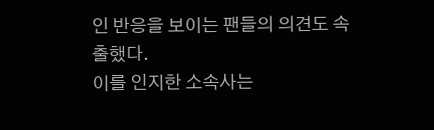인 반응을 보이는 팬들의 의견도 속출했다.
이를 인지한 소속사는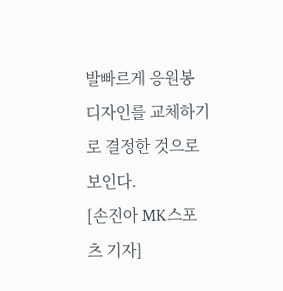발빠르게 응원봉 디자인를 교체하기로 결정한 것으로 보인다.
[손진아 MK스포츠 기자]